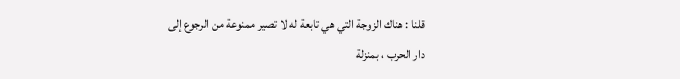قلنا : هناك الزوجة التي هي تابعة له لا تصير ممنوعة من الرجوع إلى
دار الحرب ، بمنزلة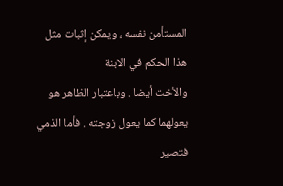المستأمن نفسه ، ويمكن إثبات مثل هذا الحكم في الابنة
والأخت أيضا . وباعتبار الظاهر هو يعولهما كما يعول زوجته . فأما الذمي
فتصير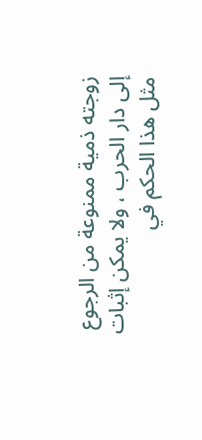زوجته ذمية ممنوعة من الرجوع إلى دار الحرب ، ولا يمكن إثبات
مثل هذا الحكم في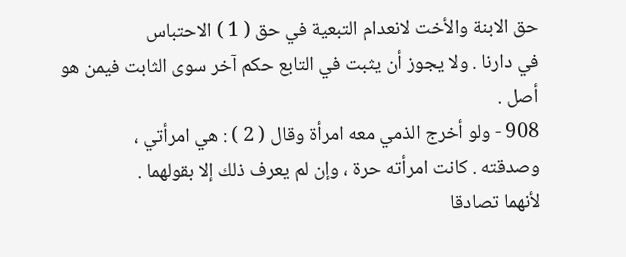حق الابنة والأخت لانعدام التبعية في حق ( 1 ) الاحتباس
في دارنا . ولا يجوز أن يثبت في التابع حكم آخر سوى الثابت فيمن هو أصل .
908 - ولو أخرج الذمي معه امرأة وقال ( 2 ) : هي امرأتي ،
وصدقته . كانت امرأته حرة ، وإن لم يعرف ذلك إلا بقولهما .
لأنهما تصادقا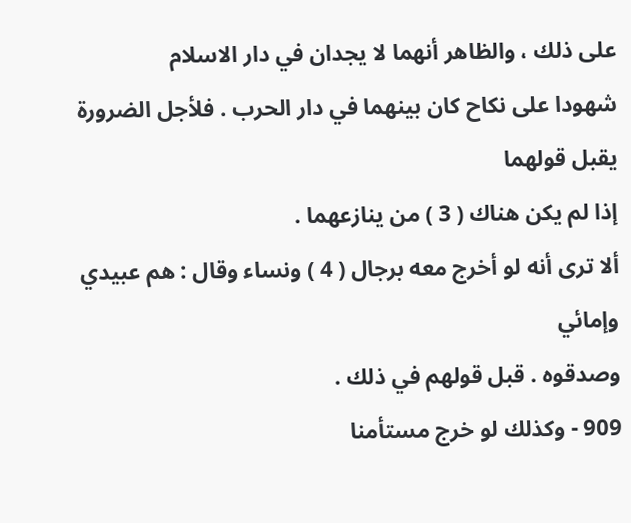على ذلك ، والظاهر أنهما لا يجدان في دار الاسلام
شهودا على نكاح كان بينهما في دار الحرب . فلأجل الضرورة يقبل قولهما
إذا لم يكن هناك ( 3 ) من ينازعهما .
ألا ترى أنه لو أخرج معه برجال ( 4 ) ونساء وقال : هم عبيدي وإمائي
وصدقوه . قبل قولهم في ذلك .
909 - وكذلك لو خرج مستأمنا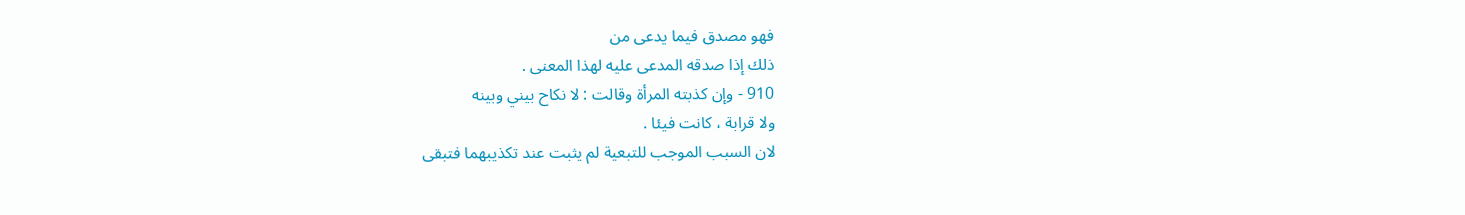فهو مصدق فيما يدعى من
ذلك إذا صدقه المدعى عليه لهذا المعنى .
910 - وإن كذبته المرأة وقالت : لا نكاح بيني وبينه
ولا قرابة ، كانت فيئا .
لان السبب الموجب للتبعية لم يثبت عند تكذيبهما فتبقى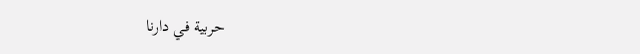حربية في دارنا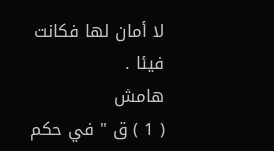لا أمان لها فكانت فيئا .
هامش
( 1 ) ق " في حكم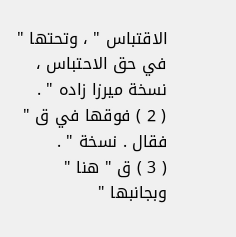الاقتباس " ، وتحتها " في حق الاحتباس ، نسخة ميرزا زاده " .
( 2 ) فوقها في ق " فقال . نسخة " .
( 3 ) ق " هنا " وبجانبها "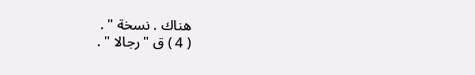هناك . نسخة " .
( 4 ) ق " رجالا " .